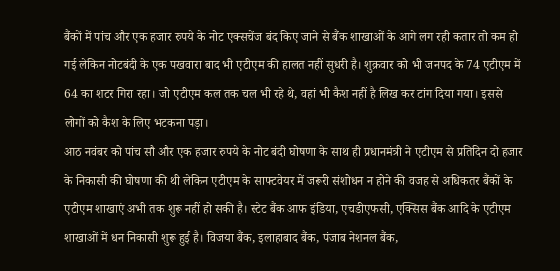बैंकों में पांच और एक हजार रुपये के नोट एक्सचेंज बंद किए जाने से बैंक शाखाओं के आगे लग रही कतार तो कम हो गई लेकिन नोटबंदी के एक पखवारा बाद भी एटीएम की हालत नहीं सुधरी है। शुक्रवार को भी जनपद के 74 एटीएम में 64 का शटर गिरा रहा। जो एटीएम कल तक चल भी रहे थे, वहां भी कैश नहीं है लिख कर टांग दिया गया। इससे लोगों को कैश के लिए भटकना पड़ा।
आठ नवंबर को पांच सौ और एक हजार रुपये के नोट बंदी घोषणा के साथ ही प्रधानमंत्री ने एटीएम से प्रतिदिन दो हजार के निकासी की घोषणा की थी लेकिन एटीएम के साफ्टवेयर में जरूरी संशोधन न होने की वजह से अधिकतर बैंकों के एटीएम शाखाएं अभी तक शुरू नहीं हो सकी है। स्टेट बैंक आफ इंडिया, एचडीएफसी, एक्सिस बैंक आदि के एटीएम शाखाओं में धन निकासी शुरू हुई है। विजया बैंक, इलाहाबाद बैंक, पंजाब नेशनल बैंक,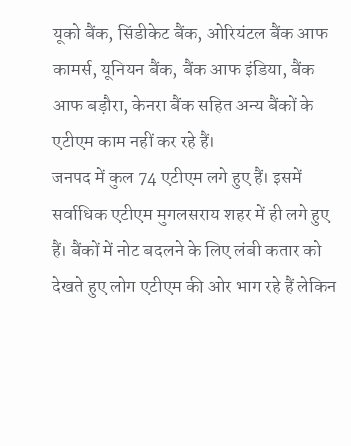यूको बैंक, सिंडीकेट बैंक, ओरियंटल बैंक आफ कामर्स, यूनियन बैंक, बैंक आफ इंडिया, बैंक आफ बड़ौरा, केनरा बैंक सहित अन्य बैंकों के एटीएम काम नहीं कर रहे हैं।
जनपद में कुल 74 एटीएम लगे हुए हैं। इसमें सर्वाधिक एटीएम मुगलसराय शहर में ही लगे हुए हैं। बैंकों में नोट बदलने के लिए लंबी कतार को देखते हुए लोग एटीएम की ओर भाग रहे हैं लेकिन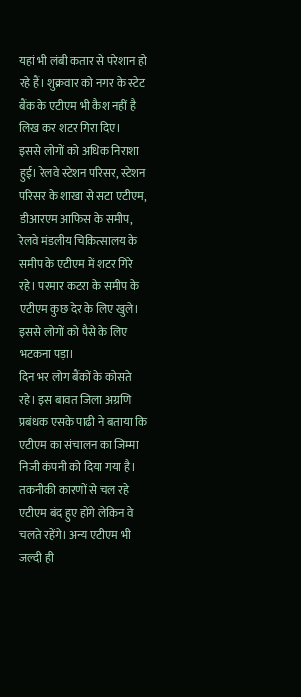यहां भी लंबी कतार से परेशान हो रहे हैं। शुक्रवार को नगर के स्टेट बैंक के एटीएम भी कैश नहीं है लिख कर शटर गिरा दिए।
इससे लोगों को अधिक निराशा हुई। रेलवे स्टेशन परिसर, स्टेशन परिसर के शाखा से सटा एटीएम, डीआरएम आफिस के समीप, रेलवे मंडलीय चिकित्सालय के समीप के एटीएम में शटर गिरे रहे। परमार कटरा के समीप के एटीएम कुछ देर के लिए खुले। इससे लोगों को पैसे के लिए भटकना पड़ा।
दिन भर लोग बैंकों के कोसते रहे। इस बावत जिला अग्रणि प्रबंधक एसके पाढी ने बताया कि एटीएम का संचालन का जिम्मा निजी कंपनी को दिया गया है। तकनीकी कारणों से चल रहे एटीएम बंद हुए होंगे लेकिन वे चलते रहेंगे। अन्य एटीएम भी जल्दी ही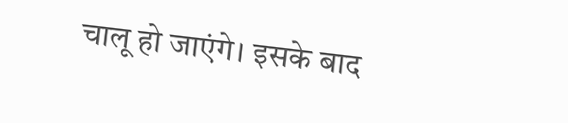चालू हो जाएंगे। इसके बाद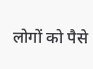लोगों को पैसे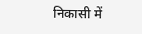निकासी में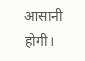आसानी होगी।